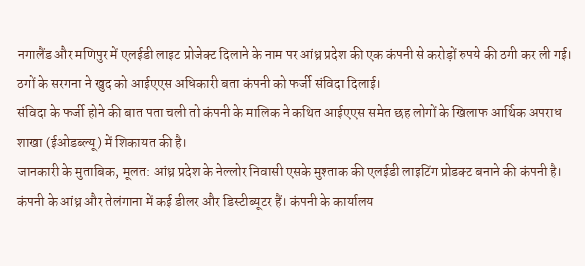नगालैंड और मणिपुर में एलईडी लाइट प्रोजेक्ट दिलाने के नाम पर आंध्र प्रदेश की एक कंपनी से करोड़ों रुपये की ठगी कर ली गई। ठगों के सरगना ने खुद को आईएएस अधिकारी बता कंपनी को फर्जी संविदा दिलाई।
संविदा के फर्जी होने की बात पता चली तो कंपनी के मालिक ने कथित आईएएस समेत छह लोगों के खिलाफ आर्थिक अपराध शाखा (ईओडब्ल्यू) में शिकायत की है।
जानकारी के मुताबिक, मूलत: आंध्र प्रदेश के नेल्लोर निवासी एसके मुश्ताक की एलईडी लाइटिंग प्रोडक्ट बनाने की कंपनी है। कंपनी के आंध्र और तेलंगाना में कई डीलर और डिस्टीब्यूटर हैं। कंपनी के कार्यालय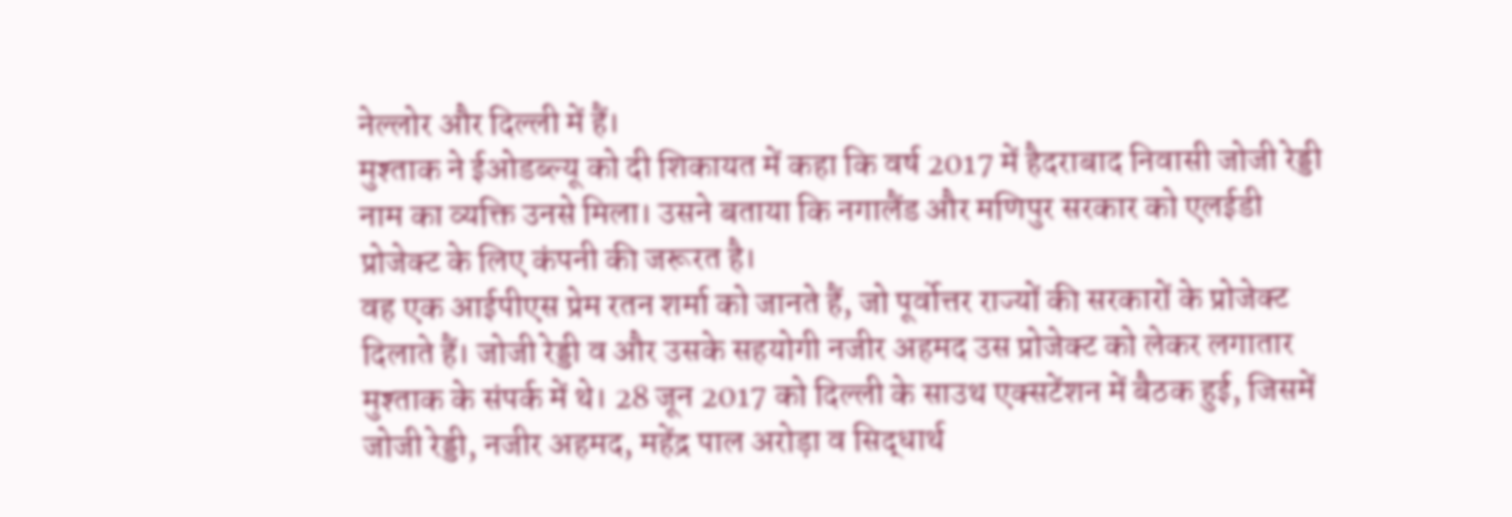नेल्लोर और दिल्ली में हैं।
मुश्ताक ने ईओडब्ल्यू को दी शिकायत में कहा कि वर्ष 2017 में हैदराबाद निवासी जोजी रेड्डी नाम का व्यक्ति उनसे मिला। उसने बताया कि नगालैंड और मणिपुर सरकार को एलईडी प्रोजेक्ट के लिए कंपनी की जरूरत है।
वह एक आईपीएस प्रेम रतन शर्मा को जानते हैं, जो पूर्वोत्तर राज्यों की सरकारों के प्रोजेक्ट दिलाते हैं। जोजी रेड्डी व और उसके सहयोगी नजीर अहमद उस प्रोजेक्ट को लेकर लगातार मुश्ताक के संपर्क में थे। 28 जून 2017 को दिल्ली के साउथ एक्सटेंशन में बैठक हुई, जिसमें जोजी रेड्डी, नजीर अहमद, महेंद्र पाल अरोड़ा व सिद्धार्थ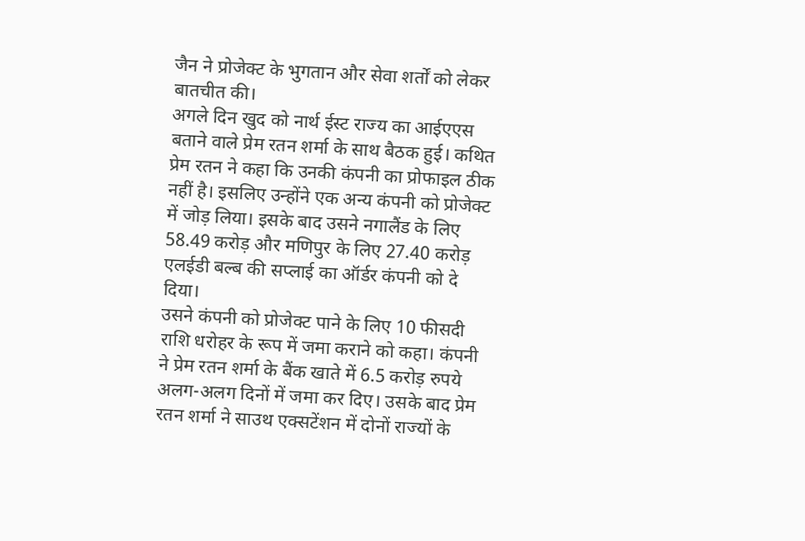जैन ने प्रोजेक्ट के भुगतान और सेवा शर्तों को लेकर बातचीत की।
अगले दिन खुद को नार्थ ईस्ट राज्य का आईएएस बताने वाले प्रेम रतन शर्मा के साथ बैठक हुई। कथित प्रेम रतन ने कहा कि उनकी कंपनी का प्रोफाइल ठीक नहीं है। इसलिए उन्होंने एक अन्य कंपनी को प्रोजेक्ट में जोड़ लिया। इसके बाद उसने नगालैंड के लिए 58.49 करोड़ और मणिपुर के लिए 27.40 करोड़ एलईडी बल्ब की सप्लाई का ऑर्डर कंपनी को दे दिया।
उसने कंपनी को प्रोजेक्ट पाने के लिए 10 फीसदी राशि धरोहर के रूप में जमा कराने को कहा। कंपनी ने प्रेम रतन शर्मा के बैंक खाते में 6.5 करोड़ रुपये अलग-अलग दिनों में जमा कर दिए। उसके बाद प्रेम रतन शर्मा ने साउथ एक्सटेंशन में दोनों राज्यों के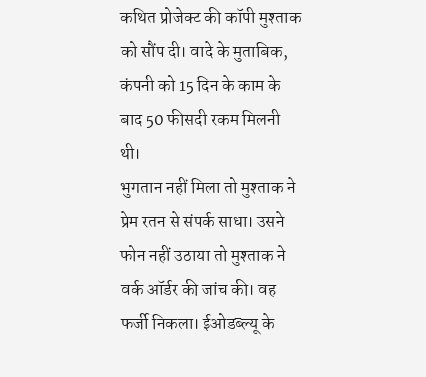कथित प्रोजेक्ट की कॉपी मुश्ताक को सौंप दी। वादे के मुताबिक, कंपनी को 15 दिन के काम के बाद 50 फीसदी रकम मिलनी थी।
भुगतान नहीं मिला तो मुश्ताक ने प्रेम रतन से संपर्क साधा। उसने फोन नहीं उठाया तो मुश्ताक ने वर्क ऑर्डर की जांच की। वह फर्जी निकला। ईओडब्ल्यू के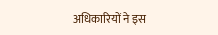अधिकारियों ने इस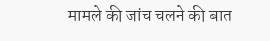मामले की जांच चलने की बात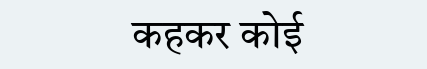कहकर कोई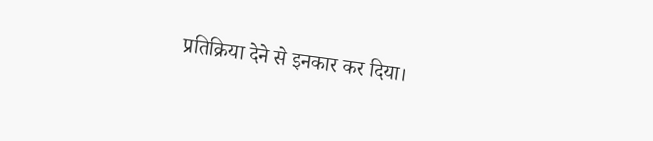प्रतिक्रिया देने से इनकार कर दिया।